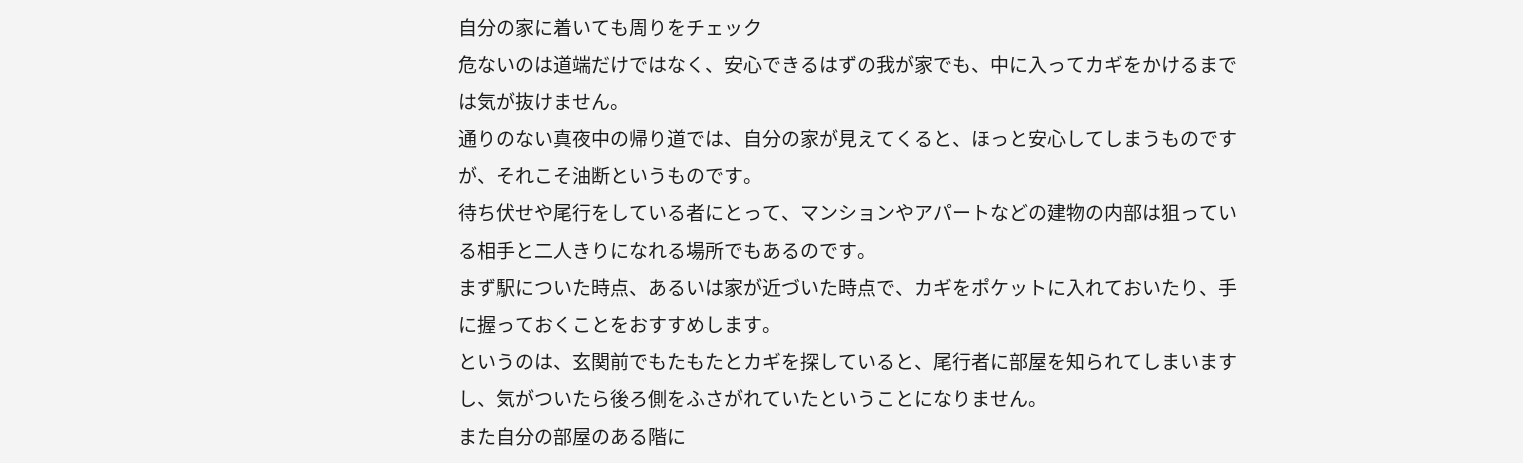自分の家に着いても周りをチェック
危ないのは道端だけではなく、安心できるはずの我が家でも、中に入ってカギをかけるまでは気が抜けません。
通りのない真夜中の帰り道では、自分の家が見えてくると、ほっと安心してしまうものですが、それこそ油断というものです。
待ち伏せや尾行をしている者にとって、マンションやアパートなどの建物の内部は狙っている相手と二人きりになれる場所でもあるのです。
まず駅についた時点、あるいは家が近づいた時点で、カギをポケットに入れておいたり、手に握っておくことをおすすめします。
というのは、玄関前でもたもたとカギを探していると、尾行者に部屋を知られてしまいますし、気がついたら後ろ側をふさがれていたということになりません。
また自分の部屋のある階に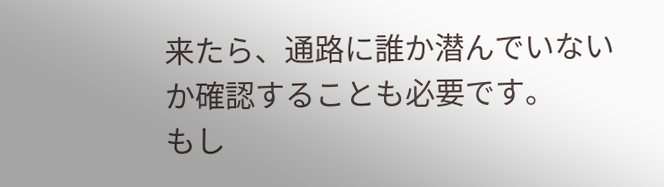来たら、通路に誰か潜んでいないか確認することも必要です。
もし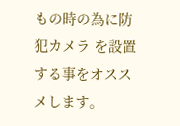もの時の為に防犯カメラ を設置する事をオススメします。